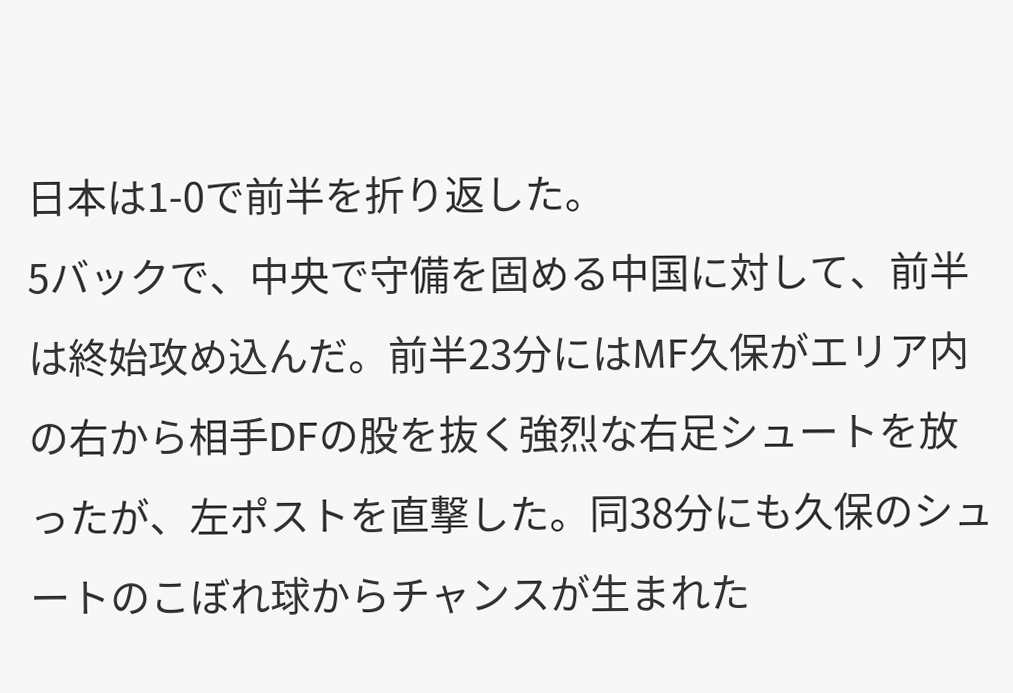日本は1-0で前半を折り返した。
5バックで、中央で守備を固める中国に対して、前半は終始攻め込んだ。前半23分にはMF久保がエリア内の右から相手DFの股を抜く強烈な右足シュートを放ったが、左ポストを直撃した。同38分にも久保のシュートのこぼれ球からチャンスが生まれた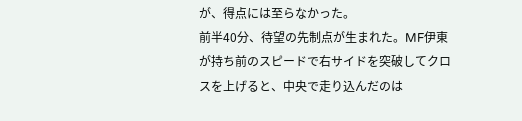が、得点には至らなかった。
前半40分、待望の先制点が生まれた。MF伊東が持ち前のスピードで右サイドを突破してクロスを上げると、中央で走り込んだのは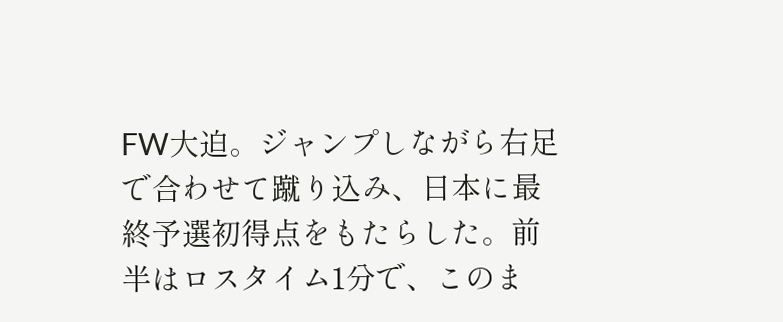FW大迫。ジャンプしながら右足で合わせて蹴り込み、日本に最終予選初得点をもたらした。前半はロスタイム1分で、このま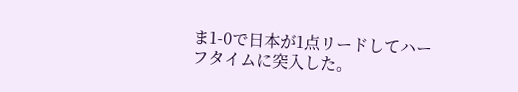ま1-0で日本が1点リードしてハーフタイムに突入した。